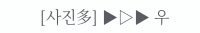[사진多] ▶▷▶ 우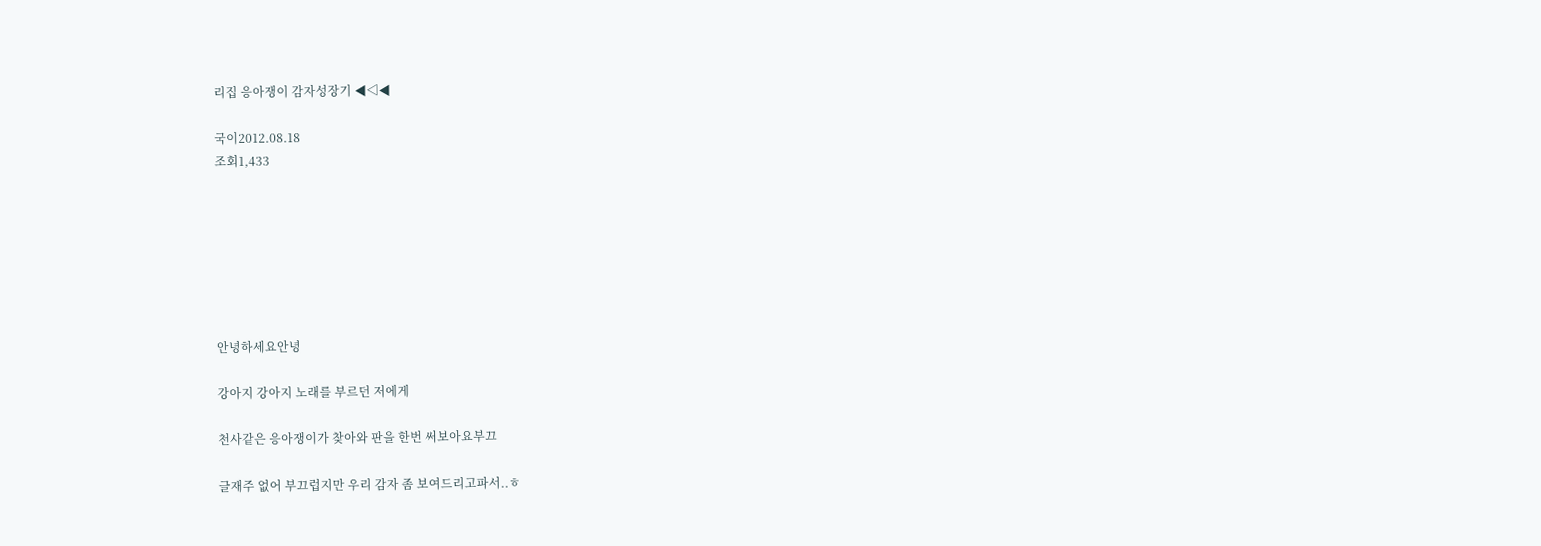리집 응아쟁이 감자성장기 ◀◁◀

국이2012.08.18
조회1,433







안녕하세요안녕

강아지 강아지 노래를 부르던 저에게

천사같은 응아쟁이가 찾아와 판을 한번 써보아요부끄

글재주 없어 부끄럽지만 우리 감자 좀 보여드리고파서..ㅎ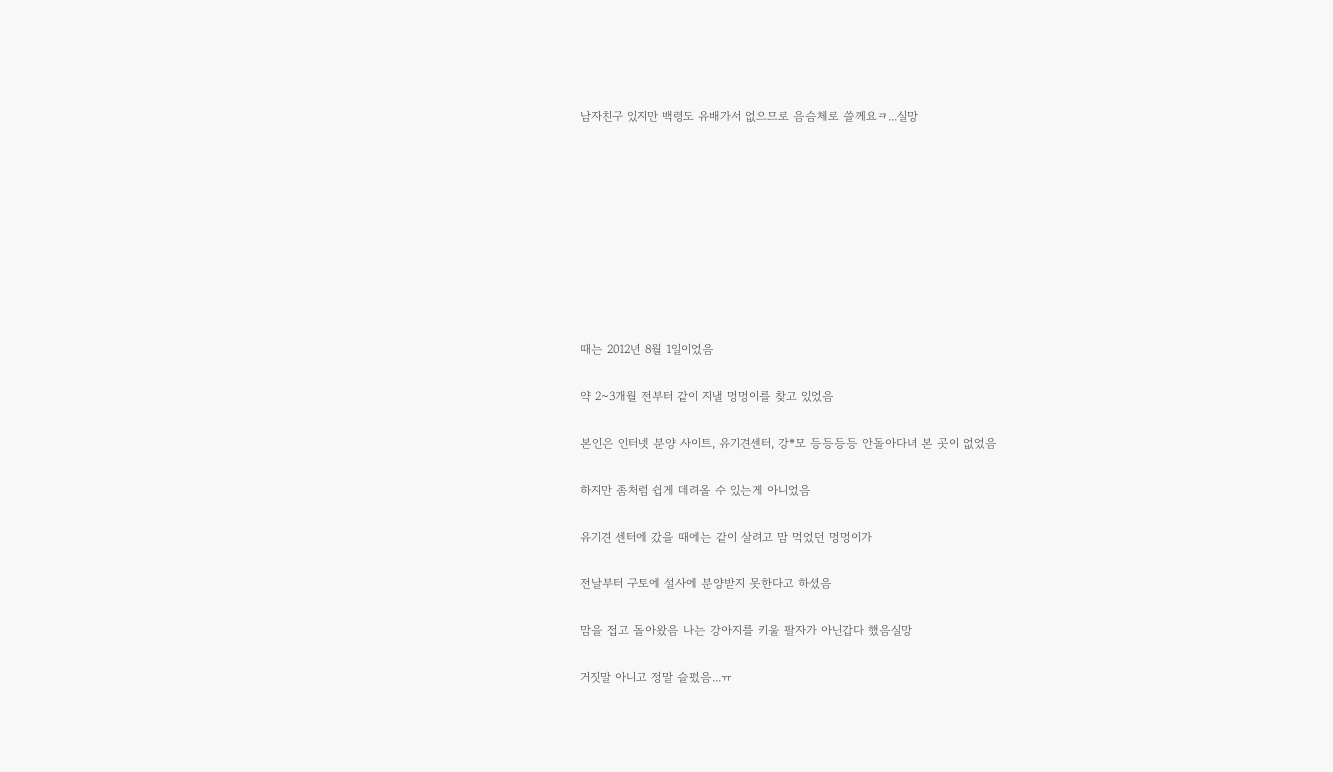남자친구 있지만 백령도 유배가서 없으므로 음슴체로 쓸께요ㅋ...실망









때는 2012년 8월 1일이었음

약 2~3개월 전부터 같이 지낼 멍멍이를 찾고 있었음

본인은 인터넷 분양 사이트, 유기견센터, 강*모 등등등등 안돌아다녀 본 곳이 없었음

하지만 좀처럼 쉽게 데려올 수 있는게 아니었음

유기견 센터에 갔을 때에는 같이 살려고 맘 먹었던 멍멍이가

전날부터 구토에 설사에 분양받지 못한다고 하셨음

맘을 접고 돌아왔음 나는 강아지를 키울 팔자가 아닌갑다 했음실망

거짓말 아니고 정말 슬펐음...ㅠ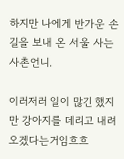하지만 나에게 반가운 손길을 보내 온 서울 사는 사촌언니.

이러저러 일이 많긴 했지만 강아지를 데리고 내려오겠다는거임흐흐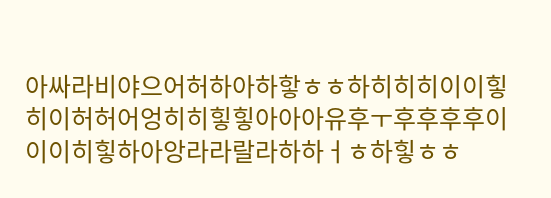아싸라비야으어허하아하핳ㅎㅎ하히히히이이힣히이허허어엉히히힣힣아아아유후ㅜ후후후후이이이히힣하아앙라라랄라하하ㅓㅎ하힣ㅎㅎ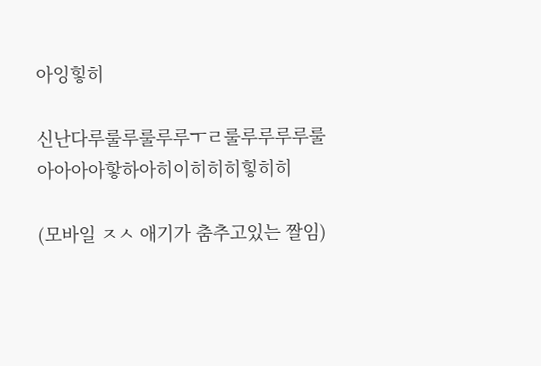아잉힣히

신난다루룰루룰루루ㅜㄹ룰루루루루룰아아아아핳하아히이히히히힣히히

(모바일 ㅈㅅ 애기가 춤추고있는 짤임)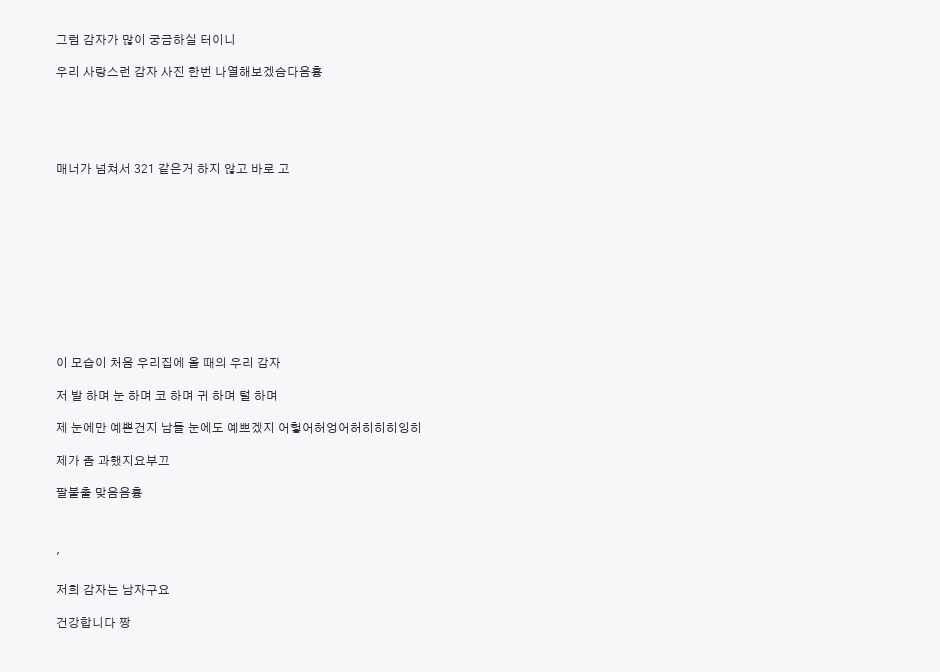그럼 감자가 많이 궁금하실 터이니

우리 사랑스런 감자 사진 한번 나열해보겠슴다음흉





매너가 넘쳐서 321 같은거 하지 않고 바로 고











이 모습이 처음 우리집에 올 때의 우리 감자

저 발 하며 눈 하며 코 하며 귀 하며 털 하며

제 눈에만 예쁜건지 남들 눈에도 예쁘겠지 어헣어허엉어허히히히잉히

제가 좀 과했지요부끄

팔불출 맞음음흉



'

저희 감자는 남자구요

건강합니다 짱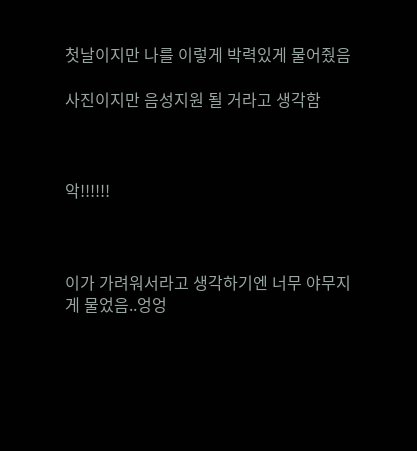첫날이지만 나를 이렇게 박력있게 물어줬음

사진이지만 음성지원 될 거라고 생각함



악!!!!!!



이가 가려워서라고 생각하기엔 너무 야무지게 물었음..엉엉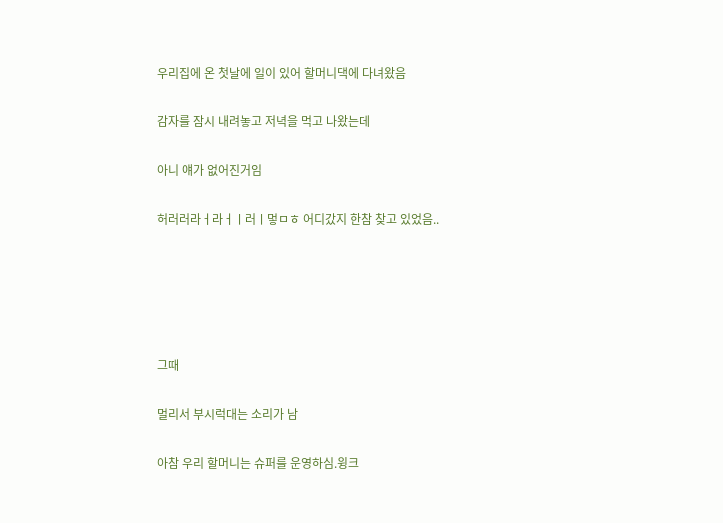우리집에 온 첫날에 일이 있어 할머니댁에 다녀왔음

감자를 잠시 내려놓고 저녁을 먹고 나왔는데

아니 얘가 없어진거임

허러러라ㅓ라ㅓㅣ러ㅣ멓ㅁㅎ 어디갔지 한참 찾고 있었음..





그때

멀리서 부시럭대는 소리가 남

아참 우리 할머니는 슈퍼를 운영하심.윙크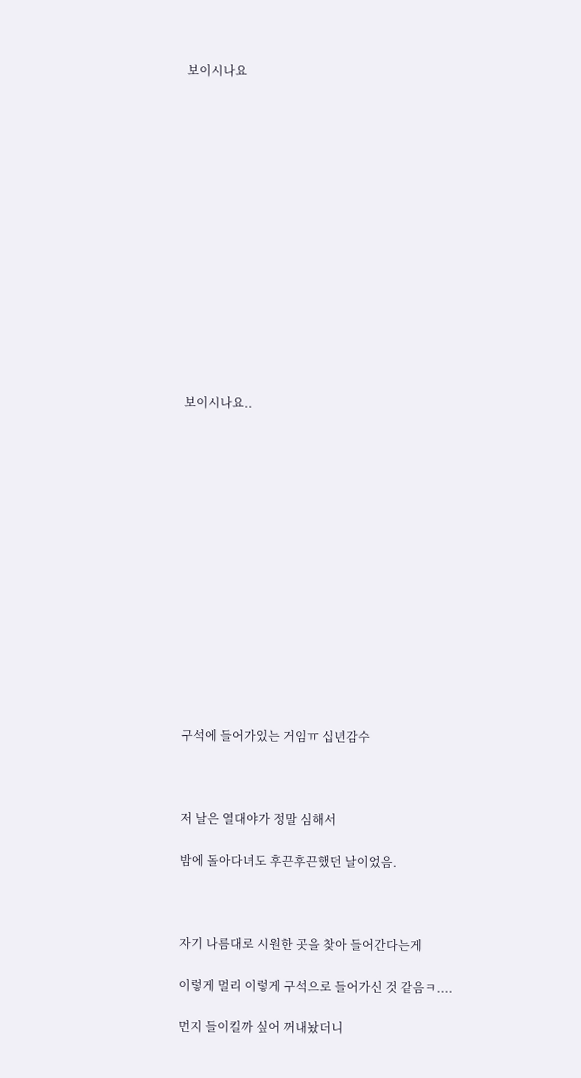보이시나요















보이시나요..















구석에 들어가있는 거임ㅠ 십년감수



저 날은 열대야가 정말 심해서

밤에 돌아다녀도 후끈후끈했던 날이었음.



자기 나름대로 시원한 곳을 찾아 들어간다는게

이렇게 멀리 이렇게 구석으로 들어가신 것 같음ㅋ....

먼지 들이킬까 싶어 꺼내놨더니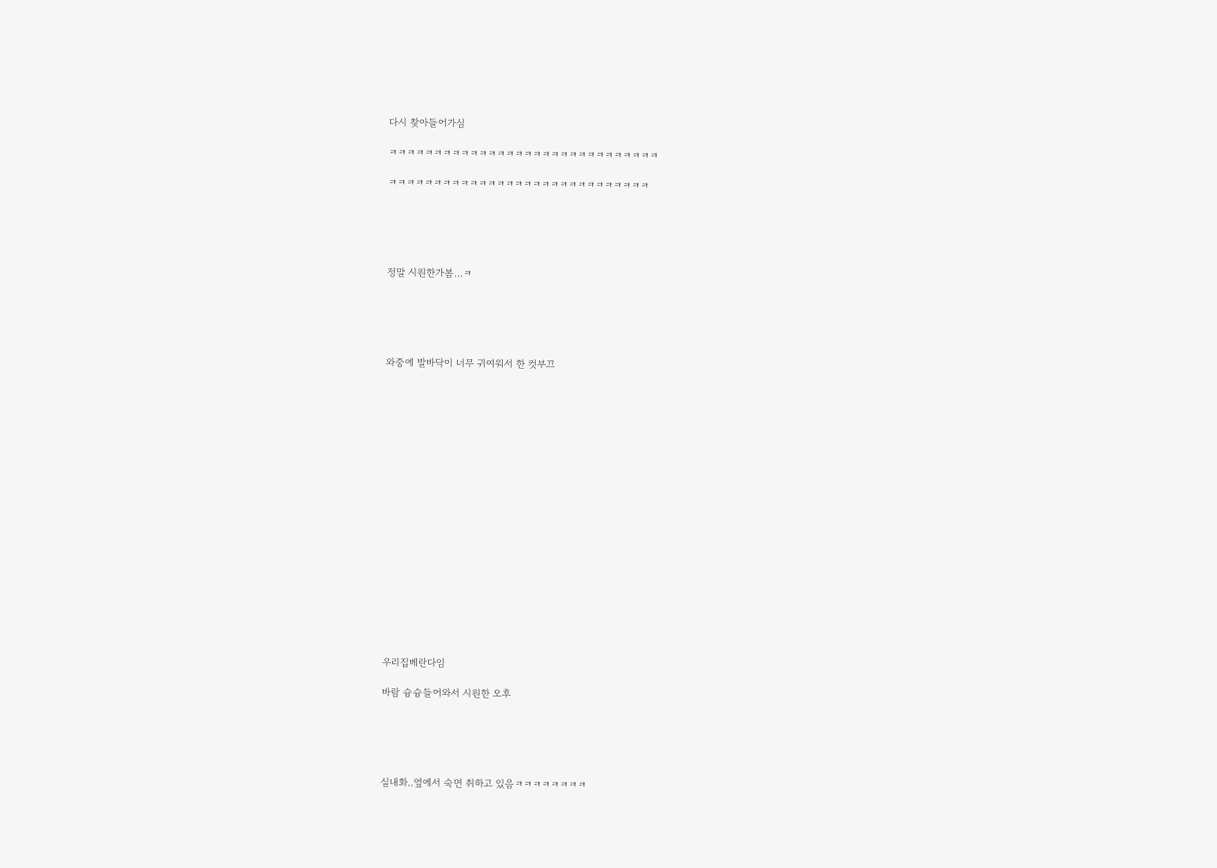다시 찾아들어가심

ㅋㅋㅋㅋㅋㅋㅋㅋㅋㅋㅋㅋㅋㅋㅋㅋㅋㅋㅋㅋㅋㅋㅋㅋㅋㅋㅋㅋㅋㅋ

ㅋㅋㅋㅋㅋㅋㅋㅋㅋㅋㅋㅋㅋㅋㅋㅋㅋㅋㅋㅋㅋㅋㅋㅋㅋㅋㅋㅋㅋ





정말 시원한가봄...ㅋ





와중에 발바닥이 너무 귀여워서 한 컷부끄



















우리집베란다임

바람 슝슝들어와서 시원한 오후





실내화..옆에서 숙면 취하고 있음ㅋㅋㅋㅋㅋㅋㅋㅋ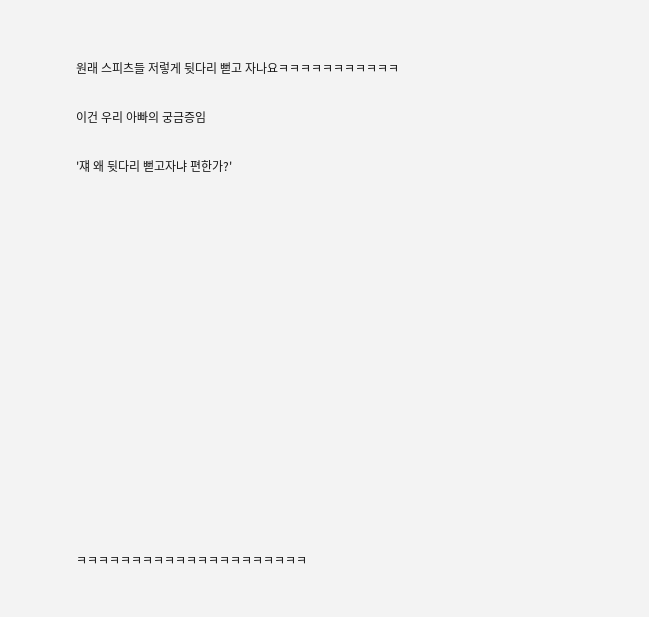원래 스피츠들 저렇게 뒷다리 뻗고 자나요ㅋㅋㅋㅋㅋㅋㅋㅋㅋㅋㅋ

이건 우리 아빠의 궁금증임

'쟤 왜 뒷다리 뻗고자냐 편한가?'















ㅋㅋㅋㅋㅋㅋㅋㅋㅋㅋㅋㅋㅋㅋㅋㅋㅋㅋㅋㅋㅋ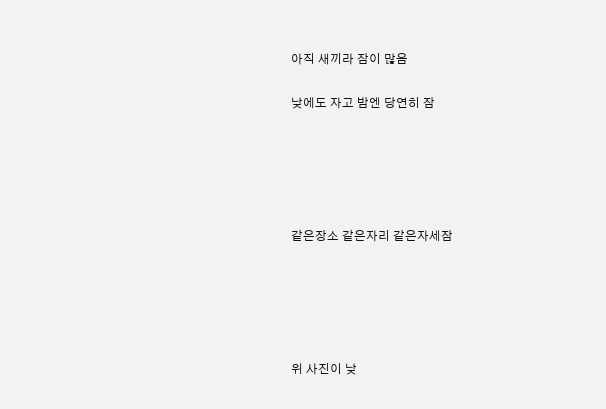아직 새끼라 잠이 많음

낮에도 자고 밤엔 당연히 잠





같은장소 같은자리 같은자세잠





위 사진이 낮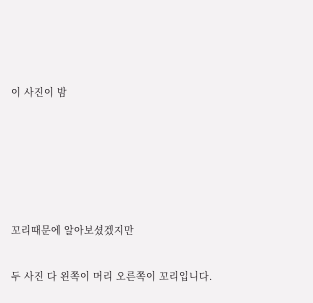이 사진이 밤





꼬리때문에 알아보셨겠지만

두 사진 다 왼쪽이 머리 오른쪽이 꼬리입니다.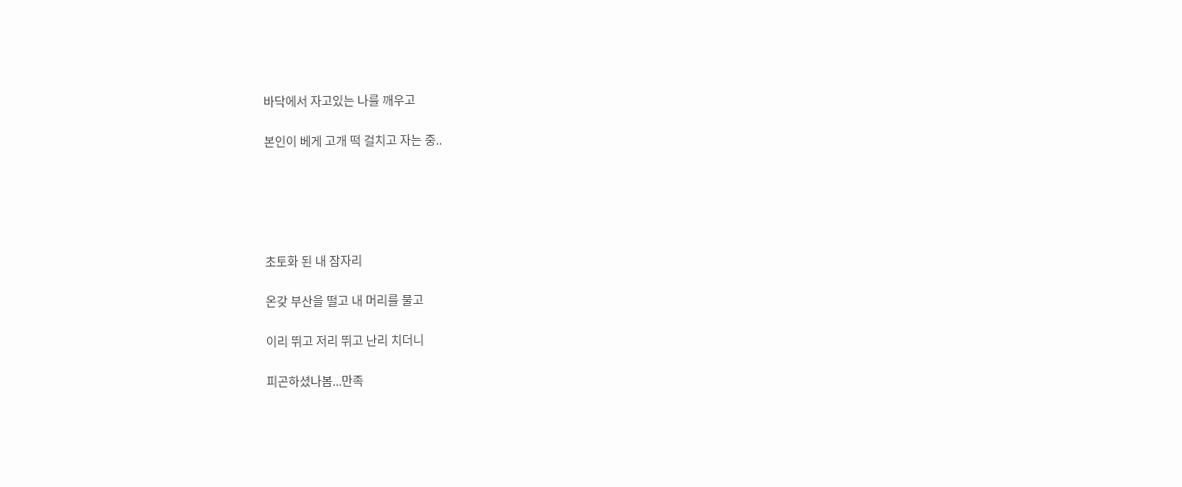바닥에서 자고있는 나를 깨우고

본인이 베게 고개 떡 걸치고 자는 중..





초토화 된 내 잠자리

온갖 부산을 떨고 내 머리를 물고

이리 뛰고 저리 뛰고 난리 치더니

피곤하셨나봄...만족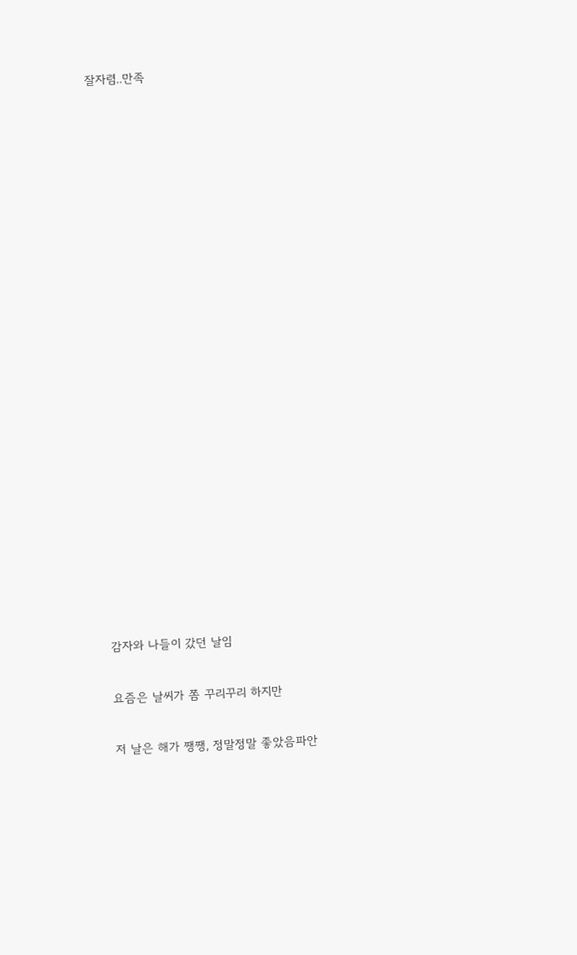잘자렴..만족





















감자와 나들이 갔던 날임

요즘은 날씨가 쫌 꾸리꾸리 하지만

저 날은 해가 쨍쨍, 정말정말 좋았음파안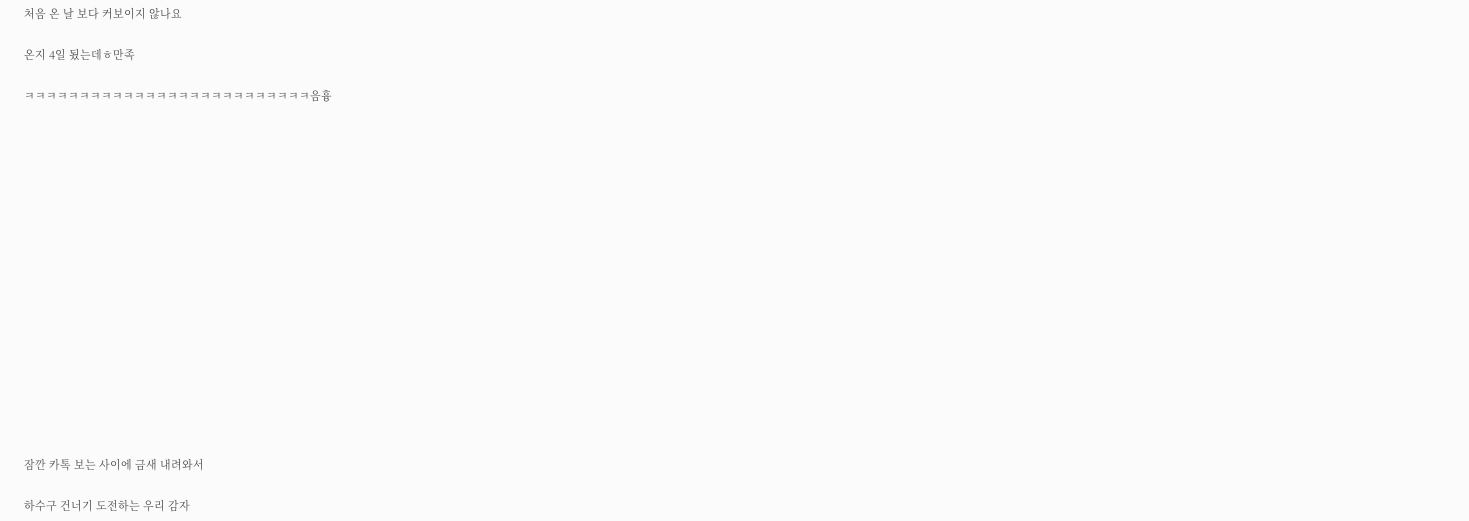처음 온 날 보다 커보이지 않나요

온지 4일 됬는데ㅎ만족

ㅋㅋㅋㅋㅋㅋㅋㅋㅋㅋㅋㅋㅋㅋㅋㅋㅋㅋㅋㅋㅋㅋㅋㅋㅋㅋ음흉

















잠깐 카톡 보는 사이에 금새 내려와서

하수구 건너기 도전하는 우리 감자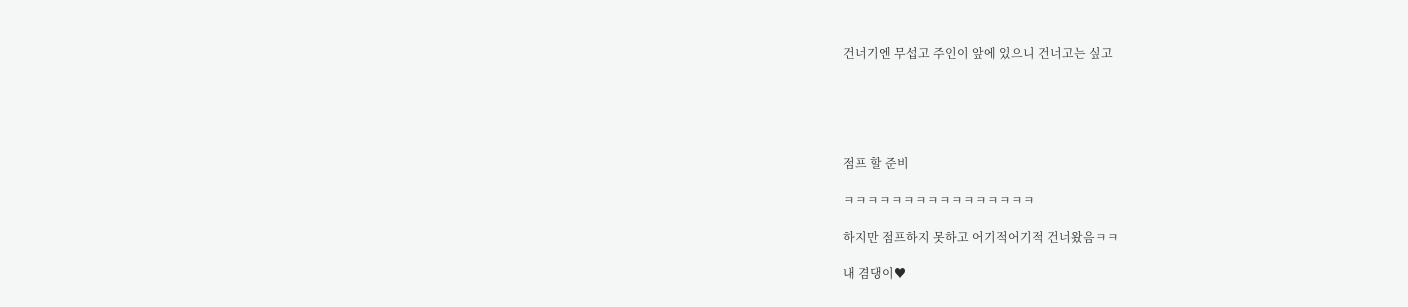건너기엔 무섭고 주인이 앞에 있으니 건너고는 싶고





점프 할 준비

ㅋㅋㅋㅋㅋㅋㅋㅋㅋㅋㅋㅋㅋㅋㅋㅋ

하지만 점프하지 못하고 어기적어기적 건너왔음ㅋㅋ

내 겸댕이♥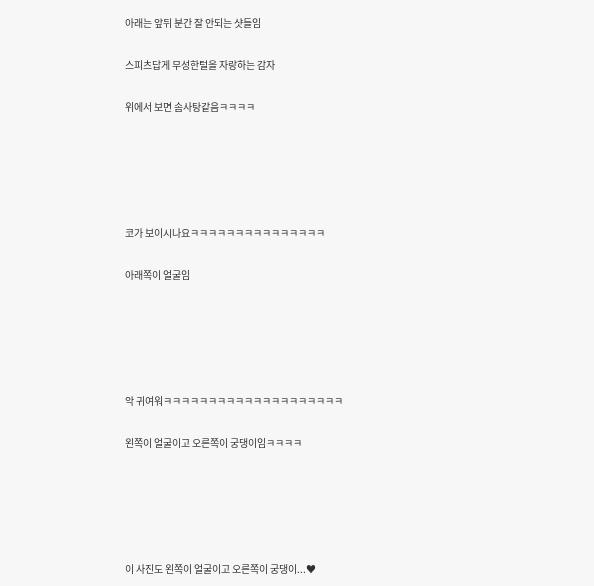아래는 앞뒤 분간 잘 안되는 샷들임

스피츠답게 무성한털을 자랑하는 감자

위에서 보면 솜사탕같음ㅋㅋㅋㅋ





코가 보이시나요ㅋㅋㅋㅋㅋㅋㅋㅋㅋㅋㅋㅋㅋㅋㅋ

아래쪽이 얼굴임





악 귀여워ㅋㅋㅋㅋㅋㅋㅋㅋㅋㅋㅋㅋㅋㅋㅋㅋㅋㅋㅋㅋ

왼쪽이 얼굴이고 오른쪽이 궁댕이임ㅋㅋㅋㅋ





이 사진도 왼쪽이 얼굴이고 오른쪽이 궁댕이...♥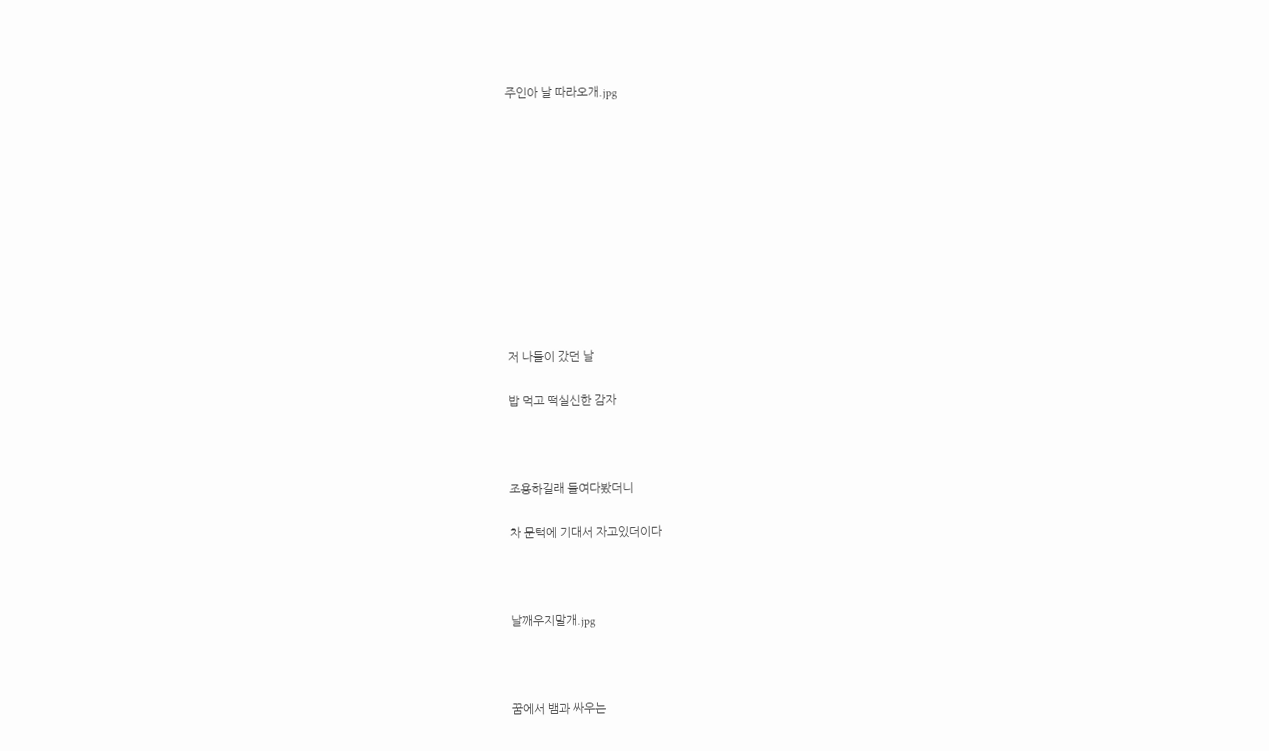주인아 날 따라오개.jpg











저 나들이 갔던 날

밥 먹고 떡실신한 감자



조용하길래 들여다봤더니

차 문턱에 기대서 자고있더이다



날깨우지말개.jpg



꿈에서 뱀과 싸우는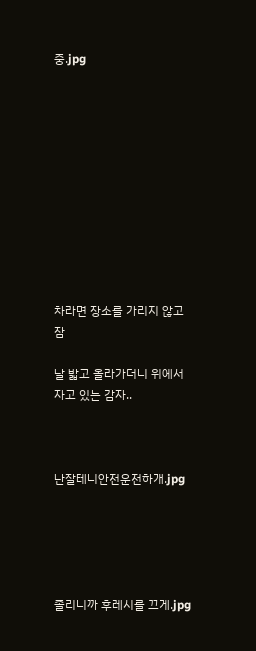중.jpg











차라면 장소를 가리지 않고 잠

날 밟고 올라가더니 위에서 자고 있는 감자..



난잘테니안전운전하개.jpg





졸리니까 후레시를 끄게.jpg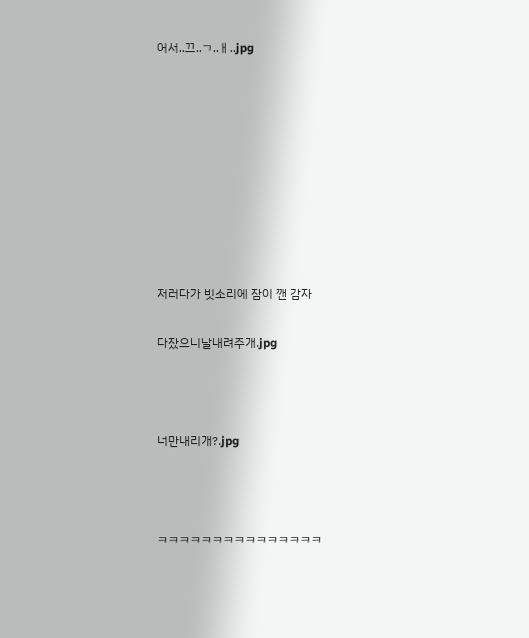어서..끄..ㄱ..ㅐ..jpg









저러다가 빗소리에 잠이 깬 감자

다잤으니날내려주개.jpg



너만내리개?.jpg



ㅋㅋㅋㅋㅋㅋㅋㅋㅋㅋㅋㅋㅋㅋㅋ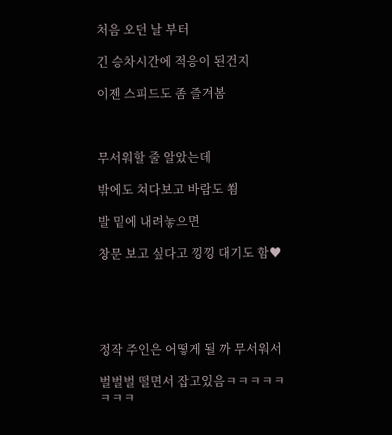처음 오던 날 부터

긴 승차시간에 적응이 된건지

이젠 스피드도 좀 즐겨봄



무서워할 줄 알았는데

밖에도 쳐다보고 바람도 쐼

발 밑에 내려놓으면

창문 보고 싶다고 낑낑 대기도 함♥





정작 주인은 어떻게 될 까 무서워서

벌벌벌 떨면서 잡고있음ㅋㅋㅋㅋㅋㅋㅋㅋ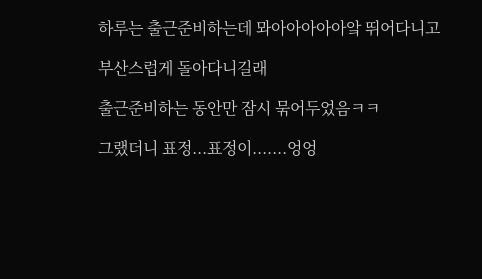하루는 출근준비하는데 뫄아아아아아앜 뛰어다니고

부산스럽게 돌아다니길래

출근준비하는 동안만 잠시 묶어두었음ㅋㅋ

그랬더니 표정...표정이.......엉엉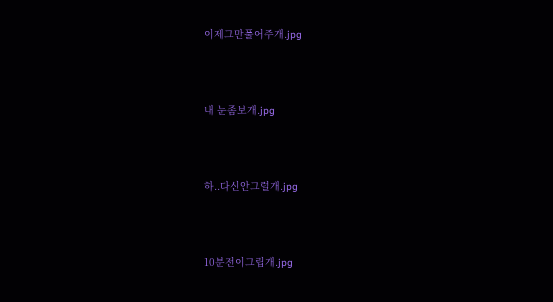이제그만풀어주개.jpg



내 눈좀보개.jpg



하..다신안그럴개.jpg



10분전이그립개.jpg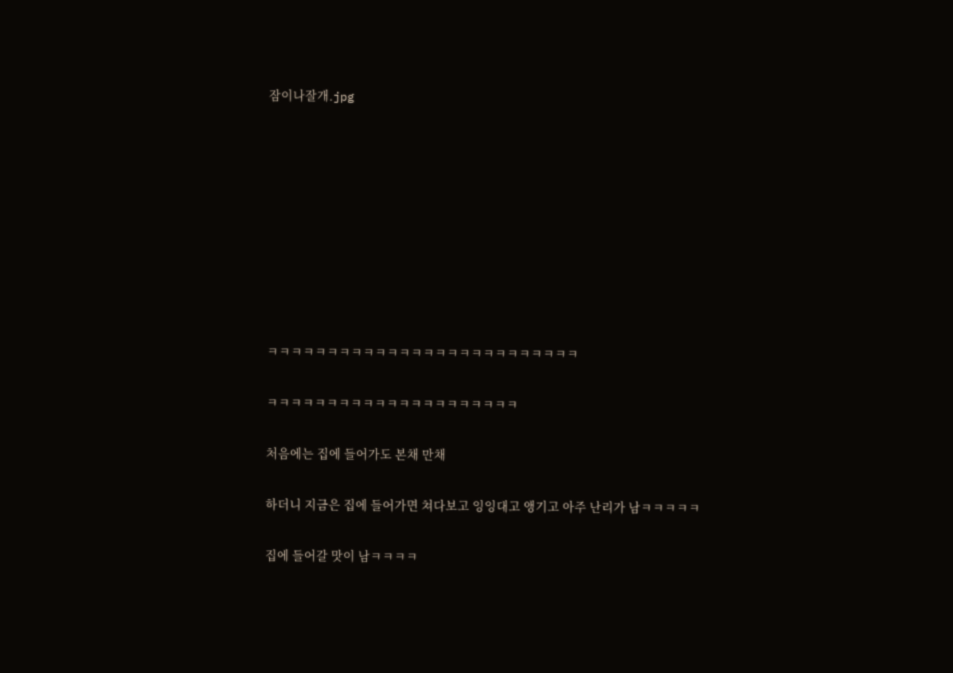잠이나잘개.jpg









ㅋㅋㅋㅋㅋㅋㅋㅋㅋㅋㅋㅋㅋㅋㅋㅋㅋㅋㅋㅋㅋㅋㅋㅋㅋㅋ

ㅋㅋㅋㅋㅋㅋㅋㅋㅋㅋㅋㅋㅋㅋㅋㅋㅋㅋㅋㅋㅋ

처음에는 집에 들어가도 본채 만채

하더니 지금은 집에 들어가면 쳐다보고 잉잉대고 앵기고 아주 난리가 남ㅋㅋㅋㅋㅋ

집에 들어갈 맛이 남ㅋㅋㅋㅋ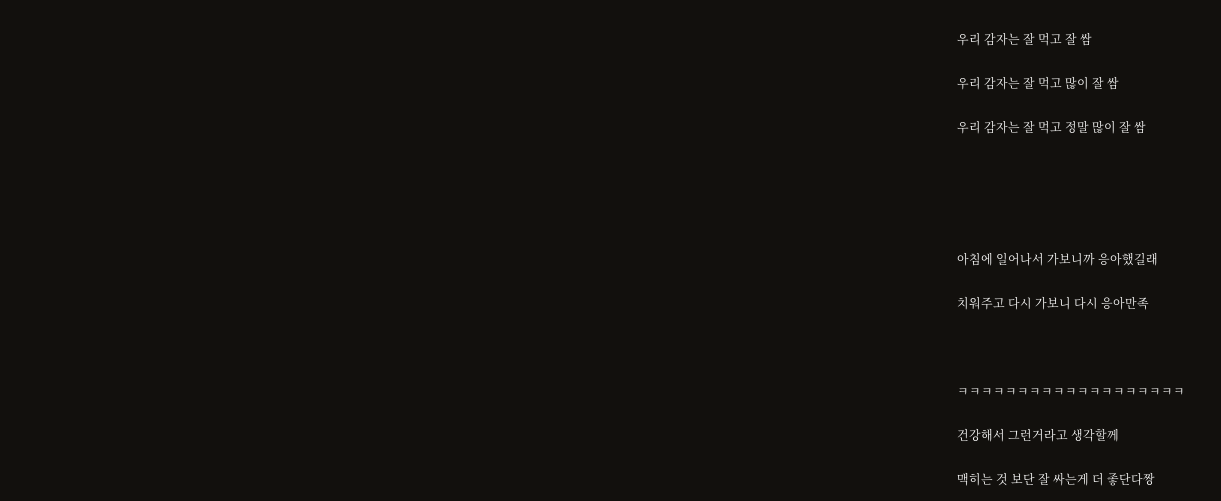우리 감자는 잘 먹고 잘 쌈

우리 감자는 잘 먹고 많이 잘 쌈

우리 감자는 잘 먹고 정말 많이 잘 쌈





아침에 일어나서 가보니까 응아했길래

치워주고 다시 가보니 다시 응아만족



ㅋㅋㅋㅋㅋㅋㅋㅋㅋㅋㅋㅋㅋㅋㅋㅋㅋㅋㅋ

건강해서 그런거라고 생각할께

맥히는 것 보단 잘 싸는게 더 좋단다짱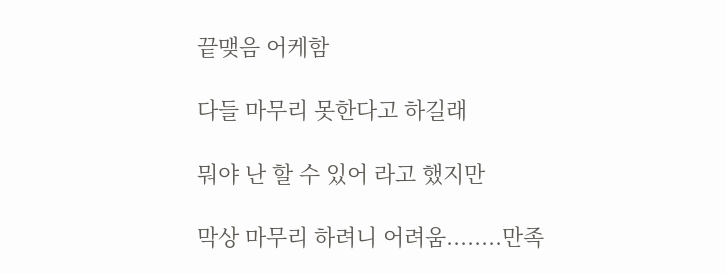끝맺음 어케함

다들 마무리 못한다고 하길래

뭐야 난 할 수 있어 라고 했지만

막상 마무리 하려니 어려움........만족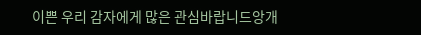이쁜 우리 감자에게 많은 관심바랍니드앙개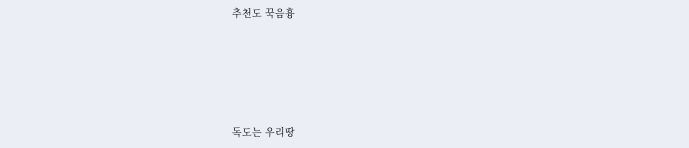추천도 꾹음흉





독도는 우리땅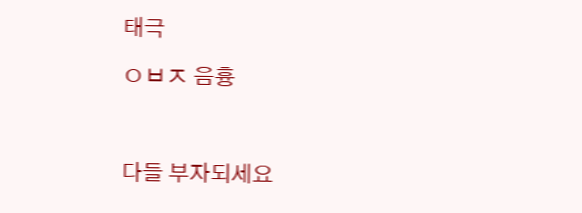태극

ㅇㅂㅈ 음흉



다들 부자되세요